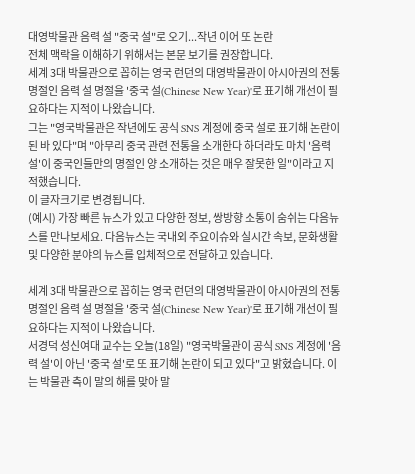대영박물관 음력 설 "중국 설"로 오기...작년 이어 또 논란
전체 맥락을 이해하기 위해서는 본문 보기를 권장합니다.
세계 3대 박물관으로 꼽히는 영국 런던의 대영박물관이 아시아권의 전통 명절인 음력 설 명절을 '중국 설(Chinese New Year)'로 표기해 개선이 필요하다는 지적이 나왔습니다.
그는 "영국박물관은 작년에도 공식 SNS 계정에 중국 설로 표기해 논란이 된 바 있다"며 "아무리 중국 관련 전통을 소개한다 하더라도 마치 '음력 설'이 중국인들만의 명절인 양 소개하는 것은 매우 잘못한 일"이라고 지적했습니다.
이 글자크기로 변경됩니다.
(예시) 가장 빠른 뉴스가 있고 다양한 정보, 쌍방향 소통이 숨쉬는 다음뉴스를 만나보세요. 다음뉴스는 국내외 주요이슈와 실시간 속보, 문화생활 및 다양한 분야의 뉴스를 입체적으로 전달하고 있습니다.

세계 3대 박물관으로 꼽히는 영국 런던의 대영박물관이 아시아권의 전통 명절인 음력 설 명절을 '중국 설(Chinese New Year)'로 표기해 개선이 필요하다는 지적이 나왔습니다.
서경덕 성신여대 교수는 오늘(18일) "영국박물관이 공식 SNS 계정에 '음력 설'이 아닌 '중국 설'로 또 표기해 논란이 되고 있다"고 밝혔습니다. 이는 박물관 측이 말의 해를 맞아 말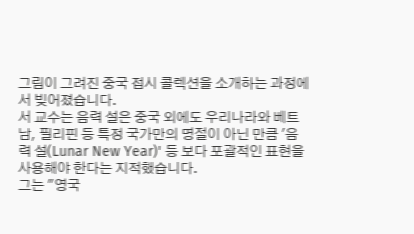그림이 그려진 중국 접시 콜렉션을 소개하는 과정에서 빚어졌습니다.
서 교수는 음력 설은 중국 외에도 우리나라와 베트남, 필리핀 등 특정 국가만의 명절이 아닌 만큼 '음력 설(Lunar New Year)' 등 보다 포괄적인 표현을 사용해야 한다는 지적했습니다.
그는 "영국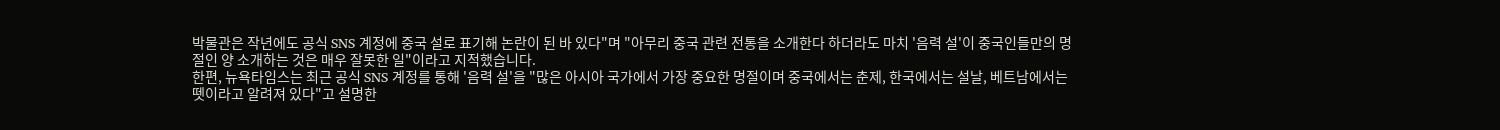박물관은 작년에도 공식 SNS 계정에 중국 설로 표기해 논란이 된 바 있다"며 "아무리 중국 관련 전통을 소개한다 하더라도 마치 '음력 설'이 중국인들만의 명절인 양 소개하는 것은 매우 잘못한 일"이라고 지적했습니다.
한편, 뉴욕타임스는 최근 공식 SNS 계정를 통해 '음력 설'을 "많은 아시아 국가에서 가장 중요한 명절이며 중국에서는 춘제, 한국에서는 설날, 베트남에서는 뗏이라고 알려져 있다"고 설명한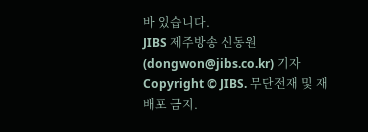바 있습니다.
JIBS 제주방송 신동원 (dongwon@jibs.co.kr) 기자
Copyright © JIBS. 무단전재 및 재배포 금지.